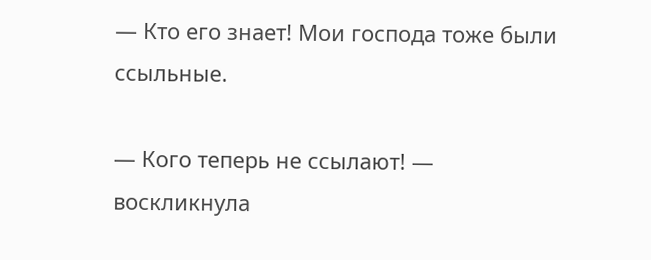— Кто его знает! Мои господа тоже были ссыльные.

— Кого теперь не ссылают! — воскликнула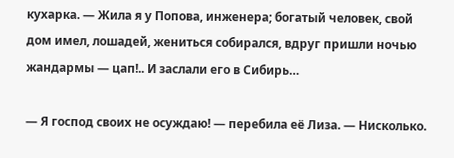кухарка. — Жила я у Попова, инженера; богатый человек, свой дом имел, лошадей, жениться собирался, вдруг пришли ночью жандармы — цап!.. И заслали его в Сибирь…

— Я господ своих не осуждаю! — перебила её Лиза. — Нисколько.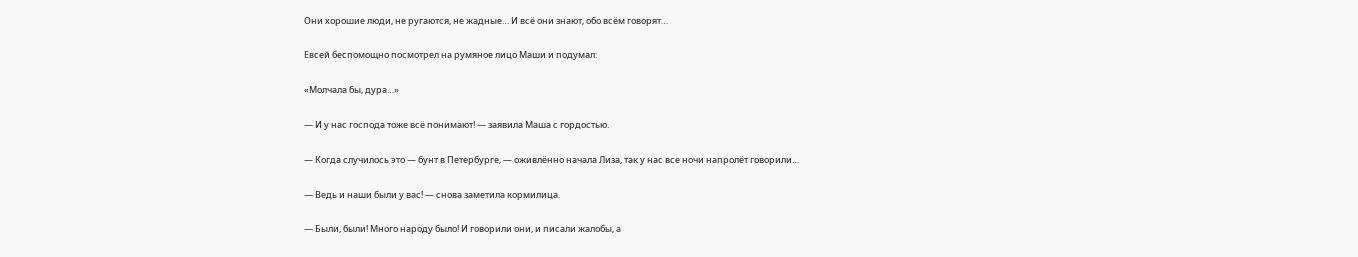Они хорошие люди, не ругаются, не жадные… И всё они знают, обо всём говорят…

Евсей беспомощно посмотрел на румяное лицо Маши и подумал:

«Молчала бы, дура…»

— И у нас господа тоже всё понимают! — заявила Маша с гордостью.

— Когда случилось это — бунт в Петербурге, — оживлённо начала Лиза, так у нас все ночи напролёт говорили…

— Ведь и наши были у вас! — снова заметила кормилица.

— Были, были! Много народу было! И говорили они, и писали жалобы, а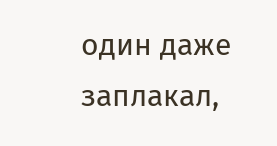один даже заплакал,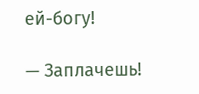ей-богу!

— Заплачешь!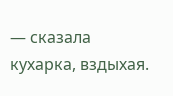— сказала кухарка, вздыхая.